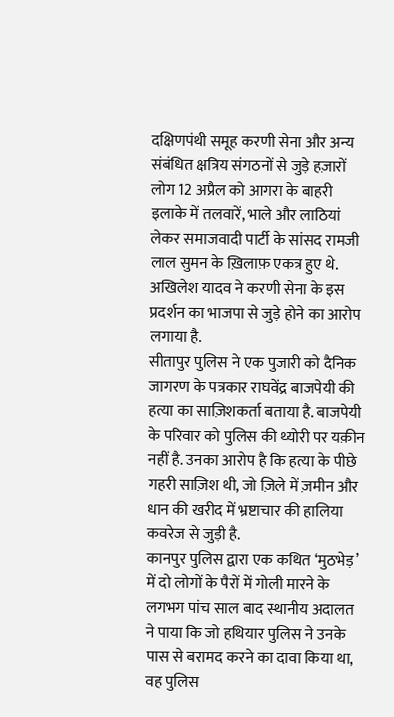दक्षिणपंथी समूह करणी सेना और अन्य संबंधित क्षत्रिय संगठनों से जुड़े हज़ारों लोग 12 अप्रैल को आगरा के बाहरी इलाके में तलवारें, भाले और लाठियां लेकर समाजवादी पार्टी के सांसद रामजी लाल सुमन के ख़िलाफ़ एकत्र हुए थे. अखिलेश यादव ने करणी सेना के इस प्रदर्शन का भाजपा से जुड़े होने का आरोप लगाया है.
सीतापुर पुलिस ने एक पुजारी को दैनिक जागरण के पत्रकार राघवेंद्र बाजपेयी की हत्या का साज़िशकर्ता बताया है. बाजपेयी के परिवार को पुलिस की थ्योरी पर यक़ीन नहीं है. उनका आरोप है कि हत्या के पीछे गहरी साज़िश थी, जो ज़िले में ज़मीन और धान की खरीद में भ्रष्टाचार की हालिया कवरेज से जुड़ी है.
कानपुर पुलिस द्वारा एक कथित ‘मुठभेड़’ में दो लोगों के पैरों में गोली मारने के लगभग पांच साल बाद स्थानीय अदालत ने पाया कि जो हथियार पुलिस ने उनके पास से बरामद करने का दावा किया था, वह पुलिस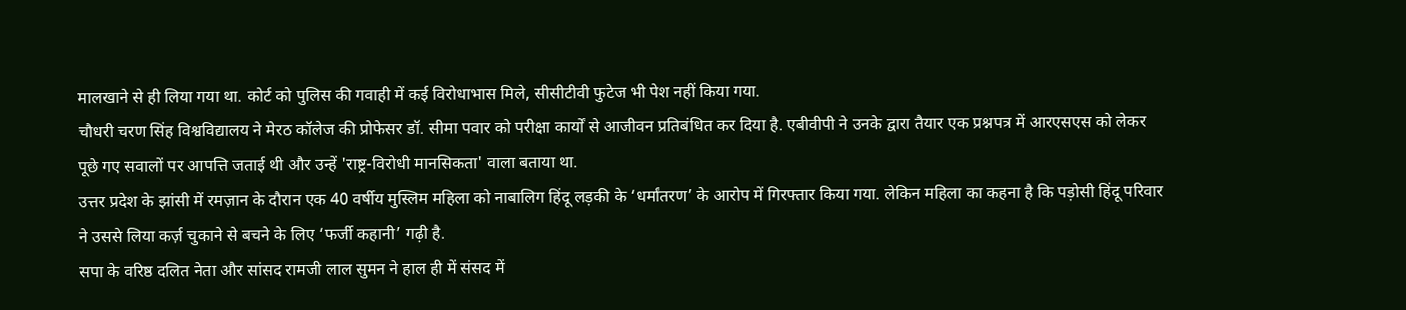मालखाने से ही लिया गया था. कोर्ट को पुलिस की गवाही में कई विरोधाभास मिले, सीसीटीवी फुटेज भी पेश नहीं किया गया.
चौधरी चरण सिंह विश्वविद्यालय ने मेरठ कॉलेज की प्रोफेसर डॉ. सीमा पवार को परीक्षा कार्यों से आजीवन प्रतिबंधित कर दिया है. एबीवीपी ने उनके द्वारा तैयार एक प्रश्नपत्र में आरएसएस को लेकर पूछे गए सवालों पर आपत्ति जताई थी और उन्हें 'राष्ट्र-विरोधी मानसिकता' वाला बताया था.
उत्तर प्रदेश के झांसी में रमज़ान के दौरान एक 40 वर्षीय मुस्लिम महिला को नाबालिग हिंदू लड़की के ‘धर्मांतरण’ के आरोप में गिरफ्तार किया गया. लेकिन महिला का कहना है कि पड़ोसी हिंदू परिवार ने उससे लिया कर्ज़ चुकाने से बचने के लिए ‘फर्जी कहानी’ गढ़ी है.
सपा के वरिष्ठ दलित नेता और सांसद रामजी लाल सुमन ने हाल ही में संसद में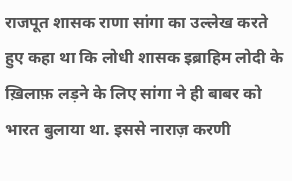राजपूत शासक राणा सांगा का उल्लेख करते हुए कहा था कि लोधी शासक इब्राहिम लोदी के ख़िलाफ़ लड़ने के लिए सांगा ने ही बाबर को भारत बुलाया था. इससे नाराज़ करणी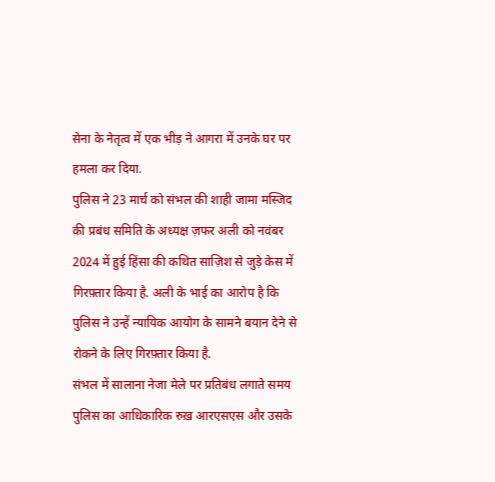सेना के नेतृत्व में एक भीड़ ने आगरा में उनके घर पर हमला कर दिया.
पुलिस ने 23 मार्च को संभल की शाही जामा मस्जिद की प्रबंध समिति के अध्यक्ष ज़फर अली को नवंबर 2024 में हुई हिंसा की कथित साज़िश से जुड़े केस में गिरफ़्तार किया है. अली के भाई का आरोप है कि पुलिस ने उन्हें न्यायिक आयोग के सामने बयान देने से रोकने के लिए गिरफ़्तार किया है.
संभल में सालाना नेजा मेले पर प्रतिबंध लगाते समय पुलिस का आधिकारिक रुख़ आरएसएस और उसके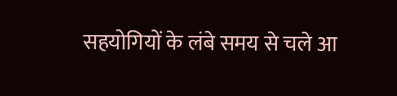सहयोगियों के लंबे समय से चले आ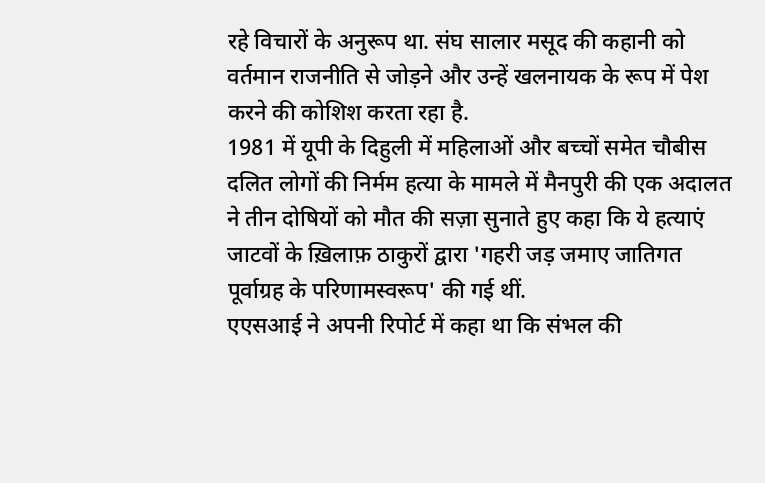रहे विचारों के अनुरूप था. संघ सालार मसूद की कहानी को वर्तमान राजनीति से जोड़ने और उन्हें खलनायक के रूप में पेश करने की कोशिश करता रहा है.
1981 में यूपी के दिहुली में महिलाओं और बच्चों समेत चौबीस दलित लोगों की निर्मम हत्या के मामले में मैनपुरी की एक अदालत ने तीन दोषियों को मौत की सज़ा सुनाते हुए कहा कि ये हत्याएं जाटवों के ख़िलाफ़ ठाकुरों द्वारा 'गहरी जड़ जमाए जातिगत पूर्वाग्रह के परिणामस्वरूप' की गई थीं.
एएसआई ने अपनी रिपोर्ट में कहा था कि संभल की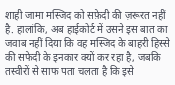शाही जामा मस्जिद को सफ़ेदी की ज़रूरत नहीं है. हालांकि, अब हाईकोर्ट में उसने इस बात का जवाब नहीं दिया कि वह मस्जिद के बाहरी हिस्से की सफेदी के इनकार क्यों कर रहा है, जबकि तस्वीरों से साफ पता चलता है कि इसे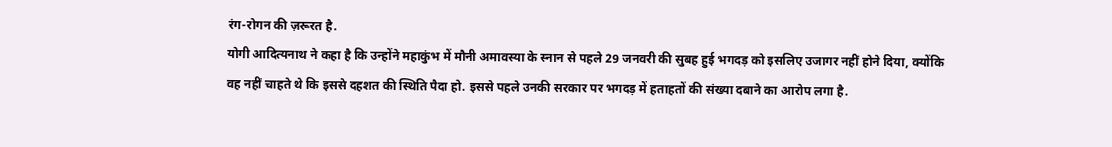रंग-रोगन की ज़रूरत है.
योगी आदित्यनाथ ने कहा है कि उन्होंने महाकुंभ में मौनी अमावस्या के स्नान से पहले 29 जनवरी की सुबह हुई भगदड़ को इसलिए उजागर नहीं होने दिया, क्योंकि वह नहीं चाहते थे कि इससे दहशत की स्थिति पैदा हो. इससे पहले उनकी सरकार पर भगदड़ में हताहतों की संख्या दबाने का आरोप लगा है.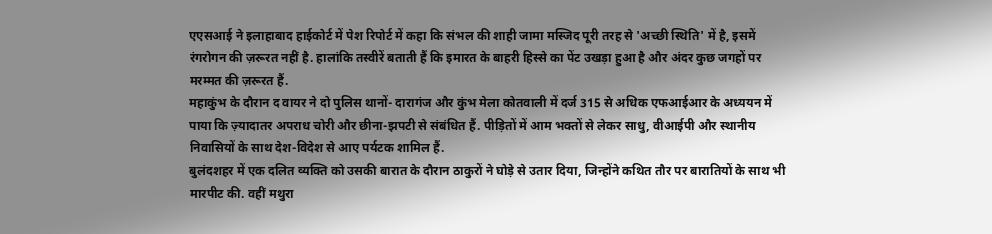एएसआई ने इलाहाबाद हाईकोर्ट में पेश रिपोर्ट में कहा कि संभल की शाही जामा मस्जिद पूरी तरह से 'अच्छी स्थिति' में है, इसमें रंगरोगन की ज़रूरत नहीं है. हालांकि तस्वीरें बताती हैं कि इमारत के बाहरी हिस्से का पेंट उखड़ा हुआ है और अंदर कुछ जगहों पर मरम्मत की ज़रूरत हैं.
महाकुंभ के दौरान द वायर ने दो पुलिस थानों- दारागंज और कुंभ मेला कोतवाली में दर्ज 315 से अधिक एफआईआर के अध्ययन में पाया कि ज़्यादातर अपराध चोरी और छीना-झपटी से संबंधित हैं. पीड़ितों में आम भक्तों से लेकर साधु, वीआईपी और स्थानीय निवासियों के साथ देश-विदेश से आए पर्यटक शामिल हैं.
बुलंदशहर में एक दलित व्यक्ति को उसकी बारात के दौरान ठाकुरों ने घोड़े से उतार दिया, जिन्होंने कथित तौर पर बारातियों के साथ भी मारपीट की. वहीं मथुरा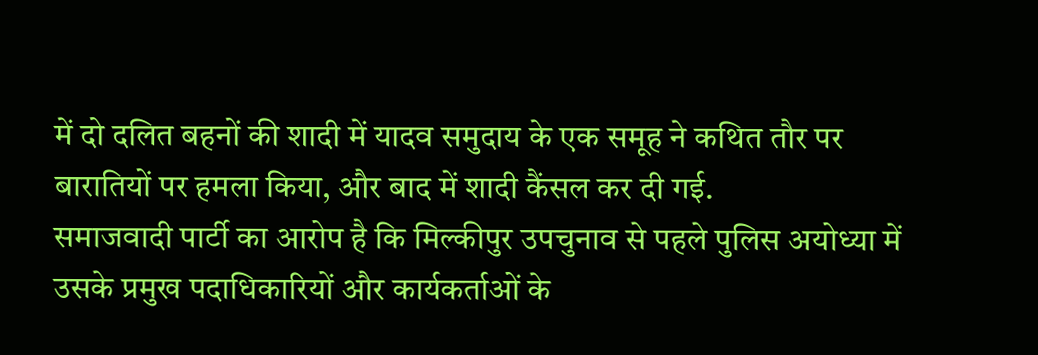में दो दलित बहनों की शादी में यादव समुदाय के एक समूह ने कथित तौर पर बारातियों पर हमला किया, और बाद में शादी कैंसल कर दी गई.
समाजवादी पार्टी का आरोप है कि मिल्कीपुर उपचुनाव से पहले पुलिस अयोध्या में उसके प्रमुख पदाधिकारियों और कार्यकर्ताओं के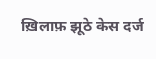ख़िलाफ़ झूठे केस दर्ज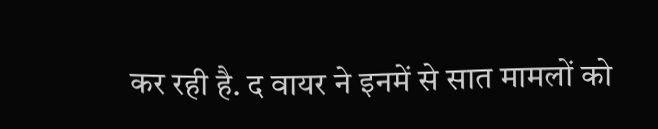कर रही है. द वायर ने इनमें से सात मामलों को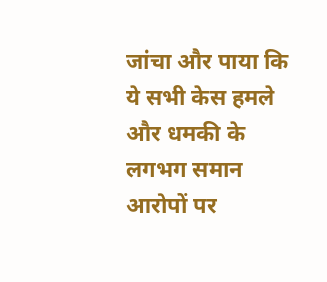जांचा और पाया कि ये सभी केस हमले और धमकी के लगभग समान आरोपों पर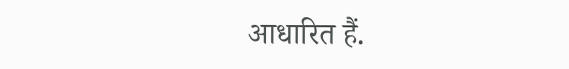आधारित हैं.